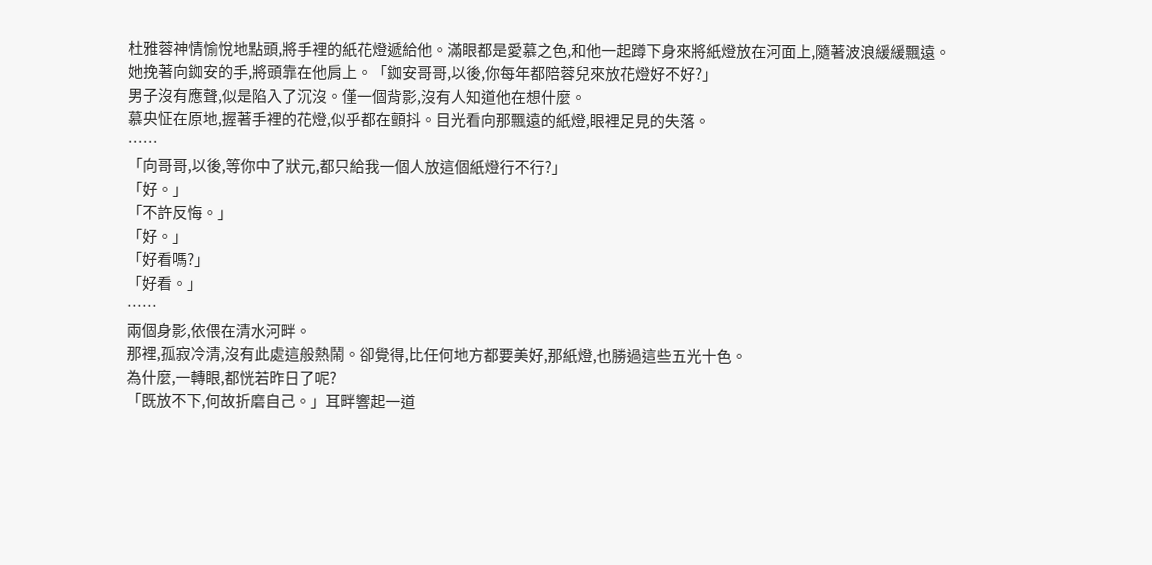杜雅蓉神情愉悅地點頭,將手裡的紙花燈遞給他。滿眼都是愛慕之色,和他一起蹲下身來將紙燈放在河面上,隨著波浪緩緩飄遠。
她挽著向銣安的手,將頭靠在他肩上。「銣安哥哥,以後,你每年都陪蓉兒來放花燈好不好?」
男子沒有應聲,似是陷入了沉沒。僅一個背影,沒有人知道他在想什麼。
慕央怔在原地,握著手裡的花燈,似乎都在顫抖。目光看向那飄遠的紙燈,眼裡足見的失落。
……
「向哥哥,以後,等你中了狀元,都只給我一個人放這個紙燈行不行?」
「好。」
「不許反悔。」
「好。」
「好看嗎?」
「好看。」
……
兩個身影,依偎在清水河畔。
那裡,孤寂冷清,沒有此處這般熱鬧。卻覺得,比任何地方都要美好,那紙燈,也勝過這些五光十色。
為什麼,一轉眼,都恍若昨日了呢?
「既放不下,何故折磨自己。」耳畔響起一道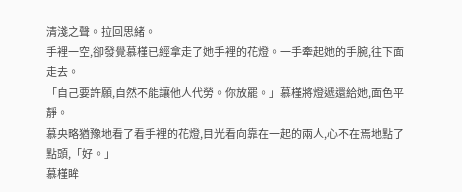清淺之聲。拉回思緒。
手裡一空,卻發覺慕槿已經拿走了她手裡的花燈。一手牽起她的手腕,往下面走去。
「自己要許願,自然不能讓他人代勞。你放罷。」慕槿將燈遞還給她,面色平靜。
慕央略猶豫地看了看手裡的花燈,目光看向靠在一起的兩人,心不在焉地點了點頭,「好。」
慕槿眸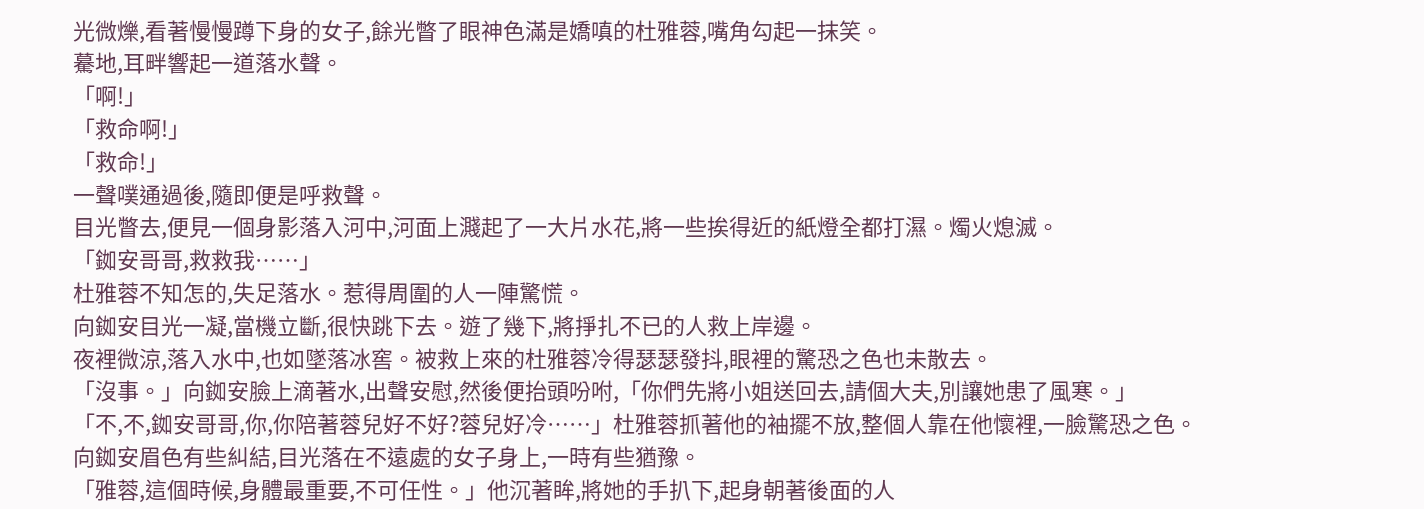光微爍,看著慢慢蹲下身的女子,餘光瞥了眼神色滿是嬌嗔的杜雅蓉,嘴角勾起一抹笑。
驀地,耳畔響起一道落水聲。
「啊!」
「救命啊!」
「救命!」
一聲噗通過後,隨即便是呼救聲。
目光瞥去,便見一個身影落入河中,河面上濺起了一大片水花,將一些挨得近的紙燈全都打濕。燭火熄滅。
「銣安哥哥,救救我……」
杜雅蓉不知怎的,失足落水。惹得周圍的人一陣驚慌。
向銣安目光一凝,當機立斷,很快跳下去。遊了幾下,將掙扎不已的人救上岸邊。
夜裡微涼,落入水中,也如墜落冰窖。被救上來的杜雅蓉冷得瑟瑟發抖,眼裡的驚恐之色也未散去。
「沒事。」向銣安臉上滴著水,出聲安慰,然後便抬頭吩咐,「你們先將小姐送回去,請個大夫,別讓她患了風寒。」
「不,不,銣安哥哥,你,你陪著蓉兒好不好?蓉兒好冷……」杜雅蓉抓著他的袖擺不放,整個人靠在他懷裡,一臉驚恐之色。
向銣安眉色有些糾結,目光落在不遠處的女子身上,一時有些猶豫。
「雅蓉,這個時候,身體最重要,不可任性。」他沉著眸,將她的手扒下,起身朝著後面的人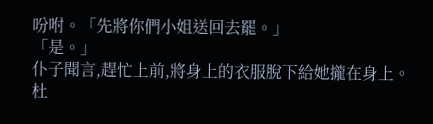吩咐。「先將你們小姐送回去罷。」
「是。」
仆子聞言,趕忙上前,將身上的衣服脫下給她攏在身上。
杜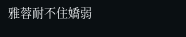雅蓉耐不住嬌弱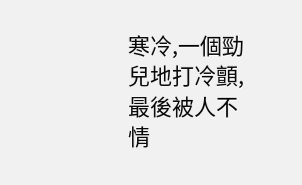寒冷,一個勁兒地打冷顫,最後被人不情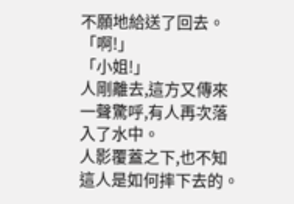不願地給送了回去。
「啊!」
「小姐!」
人剛離去,這方又傳來一聲驚呼,有人再次落入了水中。
人影覆蓋之下,也不知這人是如何摔下去的。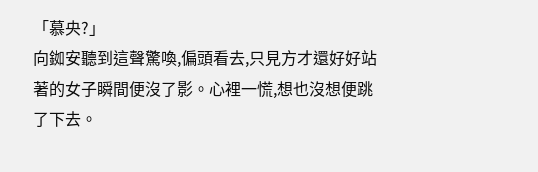「慕央?」
向銣安聽到這聲驚喚,偏頭看去,只見方才還好好站著的女子瞬間便沒了影。心裡一慌,想也沒想便跳了下去。